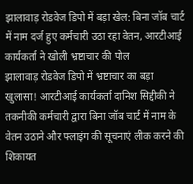झालावाड़ रोडवेज डिपो में बड़ा खेल: बिना जॉब चार्ट में नाम दर्ज हुए कर्मचारी उठा रहा वेतन, आरटीआई कार्यकर्ता ने खोली भ्रष्टाचार की पोल
झालावाड़ रोडवेज डिपो में भ्रष्टाचार का बड़ा खुलासा! आरटीआई कार्यकर्ता दानिश सिद्दीकी ने तकनीकी कर्मचारी द्वारा बिना जॉब चार्ट में नाम के वेतन उठाने और फ्लाइंग की सूचनाएं लीक करने की शिकायत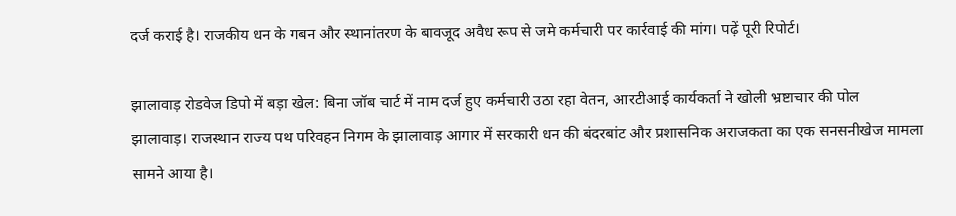दर्ज कराई है। राजकीय धन के गबन और स्थानांतरण के बावजूद अवैध रूप से जमे कर्मचारी पर कार्रवाई की मांग। पढ़ें पूरी रिपोर्ट।

झालावाड़ रोडवेज डिपो में बड़ा खेल: बिना जॉब चार्ट में नाम दर्ज हुए कर्मचारी उठा रहा वेतन, आरटीआई कार्यकर्ता ने खोली भ्रष्टाचार की पोल
झालावाड़। राजस्थान राज्य पथ परिवहन निगम के झालावाड़ आगार में सरकारी धन की बंदरबांट और प्रशासनिक अराजकता का एक सनसनीखेज मामला सामने आया है।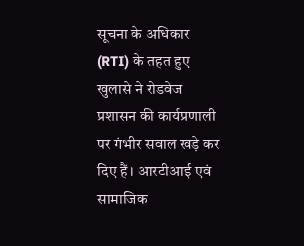सूचना के अधिकार (RTI) के तहत हुए खुलासे ने रोडवेज प्रशासन की कार्यप्रणाली पर गंभीर सवाल खड़े कर दिए हैं। आरटीआई एवं सामाजिक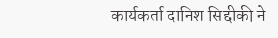कार्यकर्ता दानिश सिद्दीकी ने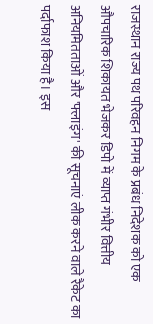राजस्थान राज्य पथ परिवहन निगम के प्रबंध निदेशक को एक औपचारिक शिकायत भेजकर डिपो में व्याप्त गंभीर वित्तीय अनियमितताओं और 'फ्लाइंग' की सूचनाएं लीक करने वाले रैकेट का पर्दाफाश किया है। इस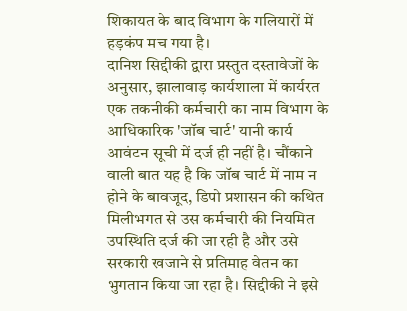शिकायत के बाद विभाग के गलियारों में हड़कंप मच गया है।
दानिश सिद्दीकी द्वारा प्रस्तुत दस्तावेजों के अनुसार, झालावाड़ कार्यशाला में कार्यरत एक तकनीकी कर्मचारी का नाम विभाग के आधिकारिक 'जॉब चार्ट' यानी कार्य आवंटन सूची में दर्ज ही नहीं है। चौंकाने वाली बात यह है कि जॉब चार्ट में नाम न होने के बावजूद, डिपो प्रशासन की कथित मिलीभगत से उस कर्मचारी की नियमित उपस्थिति दर्ज की जा रही है और उसे सरकारी खजाने से प्रतिमाह वेतन का भुगतान किया जा रहा है। सिद्दीकी ने इसे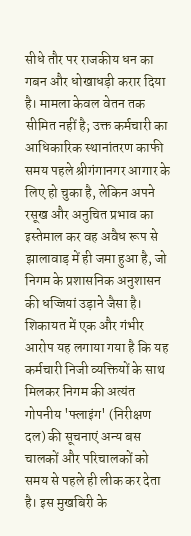सीधे तौर पर राजकीय धन का गबन और धोखाधड़ी करार दिया है। मामला केवल वेतन तक सीमित नहीं है; उक्त कर्मचारी का आधिकारिक स्थानांतरण काफी समय पहले श्रीगंगानगर आगार के लिए हो चुका है, लेकिन अपने रसूख और अनुचित प्रभाव का इस्तेमाल कर वह अवैध रूप से झालावाड़ में ही जमा हुआ है, जो निगम के प्रशासनिक अनुशासन की धज्जियां उड़ाने जैसा है।
शिकायत में एक और गंभीर आरोप यह लगाया गया है कि यह कर्मचारी निजी व्यक्तियों के साथ मिलकर निगम की अत्यंत गोपनीय 'फ्लाइंग' (निरीक्षण दल) की सूचनाएं अन्य बस चालकों और परिचालकों को समय से पहले ही लीक कर देता है। इस मुखबिरी के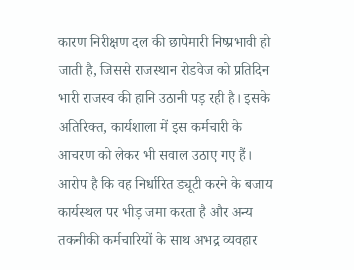कारण निरीक्षण दल की छापेमारी निष्प्रभावी हो जाती है, जिससे राजस्थान रोडवेज को प्रतिदिन भारी राजस्व की हानि उठानी पड़ रही है। इसके अतिरिक्त, कार्यशाला में इस कर्मचारी के आचरण को लेकर भी सवाल उठाए गए हैं। आरोप है कि वह निर्धारित ड्यूटी करने के बजाय कार्यस्थल पर भीड़ जमा करता है और अन्य तकनीकी कर्मचारियों के साथ अभद्र व्यवहार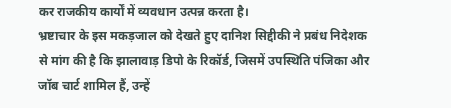कर राजकीय कार्यों में व्यवधान उत्पन्न करता है।
भ्रष्टाचार के इस मकड़जाल को देखते हुए दानिश सिद्दीकी ने प्रबंध निदेशक से मांग की है कि झालावाड़ डिपो के रिकॉर्ड, जिसमें उपस्थिति पंजिका और जॉब चार्ट शामिल हैं, उन्हें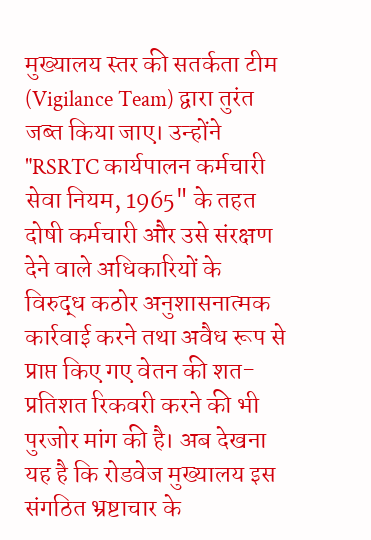मुख्यालय स्तर की सतर्कता टीम (Vigilance Team) द्वारा तुरंत जब्त किया जाए। उन्होंने "RSRTC कार्यपालन कर्मचारी सेवा नियम, 1965" के तहत दोषी कर्मचारी और उसे संरक्षण देने वाले अधिकारियों के विरुद्ध कठोर अनुशासनात्मक कार्रवाई करने तथा अवैध रूप से प्राप्त किए गए वेतन की शत-प्रतिशत रिकवरी करने की भी पुरजोर मांग की है। अब देखना यह है कि रोडवेज मुख्यालय इस संगठित भ्रष्टाचार के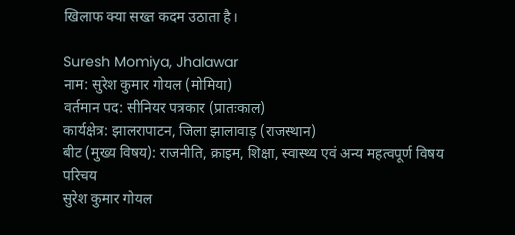खिलाफ क्या सख्त कदम उठाता है।

Suresh Momiya, Jhalawar
नाम: सुरेश कुमार गोयल (मोमिया)
वर्तमान पद: सीनियर पत्रकार (प्रातःकाल)
कार्यक्षेत्र: झालरापाटन, जिला झालावाड़ (राजस्थान)
बीट (मुख्य विषय): राजनीति, क्राइम, शिक्षा, स्वास्थ्य एवं अन्य महत्वपूर्ण विषय
परिचय
सुरेश कुमार गोयल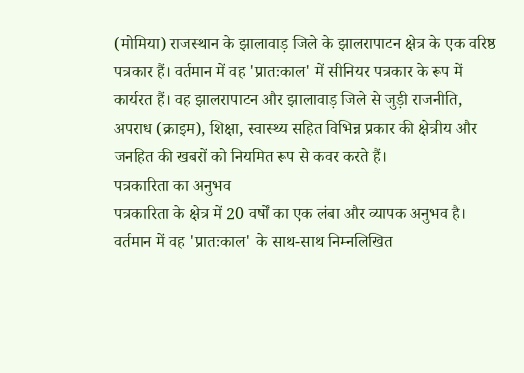(मोमिया) राजस्थान के झालावाड़ जिले के झालरापाटन क्षेत्र के एक वरिष्ठ पत्रकार हैं। वर्तमान में वह 'प्रातःकाल' में सीनियर पत्रकार के रूप में कार्यरत हैं। वह झालरापाटन और झालावाड़ जिले से जुड़ी राजनीति, अपराध (क्राइम), शिक्षा, स्वास्थ्य सहित विभिन्न प्रकार की क्षेत्रीय और जनहित की खबरों को नियमित रूप से कवर करते हैं।
पत्रकारिता का अनुभव
पत्रकारिता के क्षेत्र में 20 वर्षों का एक लंबा और व्यापक अनुभव है। वर्तमान में वह 'प्रातःकाल' के साथ-साथ निम्नलिखित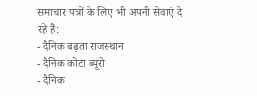समाचार पत्रों के लिए भी अपनी सेवाएं दे रहे हैं:
- दैनिक बढ़ता राजस्थान
- दैनिक कोटा ब्यूरो
- दैनिक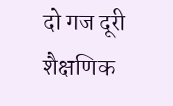दो गज दूरी
शैक्षणिक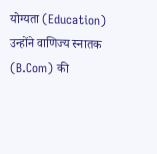योग्यता (Education)
उन्होंने वाणिज्य स्नातक (B.Com) की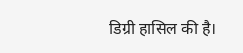डिग्री हासिल की है।